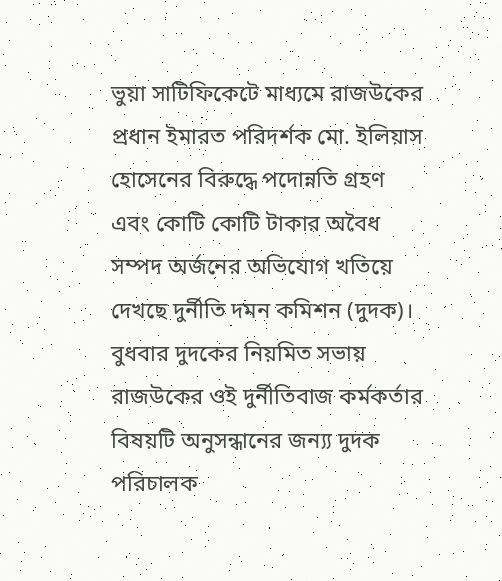ভুয়া সাটিফিকেটে মাধ্যমে রাজউকের প্রধান ইমারত পরিদর্শক মো. ইলিয়াস হোসেনের বিরুদ্ধে পদোন্নতি গ্রহণ এবং কোটি কোটি টাকার অবৈধ সম্পদ অর্জনের অভিযোগ খতিয়ে দেখছে দুর্নীতি দমন কমিশন (দুদক)।
বুধবার দুদকের নিয়মিত সভায় রাজউকের ওই দুর্নীতিবাজ কর্মকর্তার বিষয়টি অনুসন্ধানের জন্য্য দুদক পরিচালক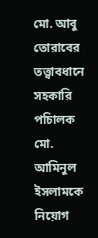মো. আবু তোরাবের তত্ত্বাবধানে সহকারি পচিালক মো. আমিনুল ইসলামকে নিয়োগ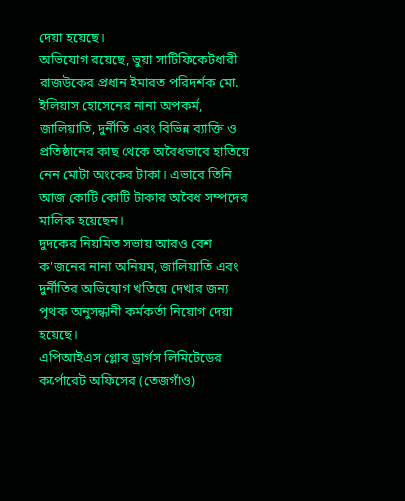দেয়া হয়েছে।
অভিযোগ রয়েছে, ভুয়া সাটিফিকেটধারী রাজউকের প্রধান ইমারত পরিদর্শক মো. ইলিয়াস হোসেনের নানা অপকর্ম, জালিয়াতি, দুর্নীতি এবং বিভিন্ন ব্যাক্তি ও প্রতিষ্ঠানের কাছ থেকে অবৈধভাবে হাতিয়ে নেন মোটা অংকের টাকা। এভাবে তিনি আজ কোটি কোটি টাকার অবৈধ সম্পদের মালিক হয়েছেন।
দুদকের নিয়মিত সভায় আরও বেশ ক'জনের নানা অনিয়ম, জালিয়াতি এবং দুর্নীতির অভিযোগ খতিয়ে দেখার জন্য পৃথক অনুসন্ধানী কর্মকর্তা নিয়োগ দেয়া হয়েছে।
এপিআইএস গ্লোব ড্রার্গস লিমিটেডের কর্পোরেট অফিসের (তেজগাঁও)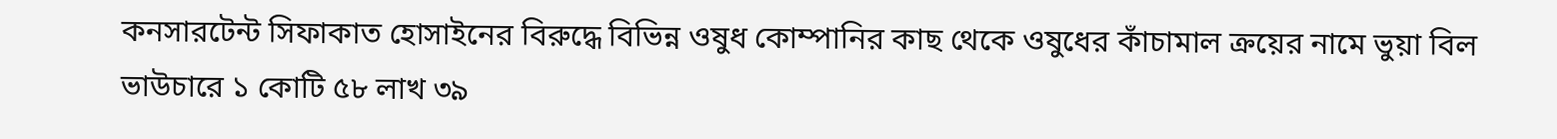কনসারটেন্ট সিফাকাত হোসাইনের বিরুদ্ধে বিভিন্ন ওষুধ কোম্পানির কাছ থেকে ওষুধের কাঁচামাল ক্রয়ের নামে ভুয়া বিল ভাউচারে ১ কোটি ৫৮ লাখ ৩৯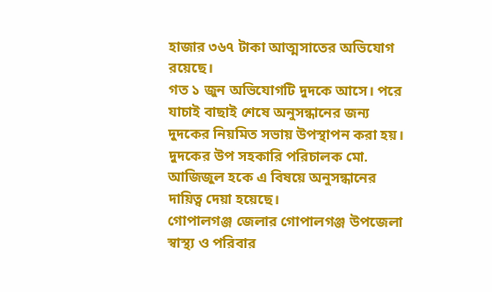হাজার ৩৬৭ টাকা আত্মসাতের অভিযোগ রয়েছে।
গত ১ জুন অভিযোগটি দুদকে আসে। পরে যাচাই বাছাই শেষে অনুসন্ধানের জন্য দুদকের নিয়মিত সভায় উপস্থাপন করা হয়। দুদকের উপ সহকারি পরিচালক মো. আজিজুল হকে এ বিষয়ে অনুসন্ধানের দায়িত্ব দেয়া হয়েছে।
গোপালগঞ্জ জেলার গোপালগঞ্জ উপজেলা স্বাস্থ্য ও পরিবার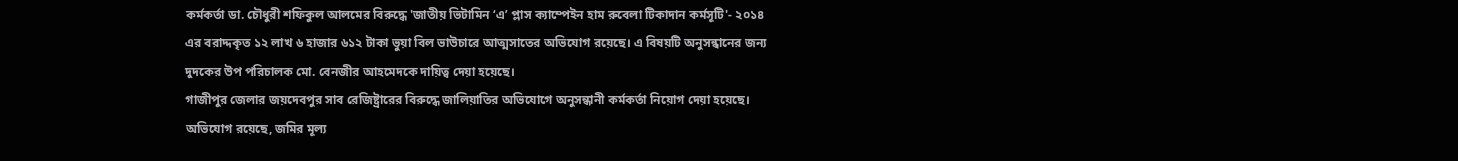কর্মকর্তা ডা. চৌধুরী শফিকুল আলমের বিরুদ্ধে 'জাতীয় ভিটামিন ‘এ’ প্লাস ক্যাম্পেইন হাম রুবেলা টিকাদান কর্মসূটি'- ২০১৪ এর বরাদ্দকৃত ১২ লাখ ৬ হাজার ৬১২ টাকা ভুয়া বিল ভাউচারে আত্মসাতের অভিযোগ রয়েছে। এ বিষয়টি অনুসন্ধানের জন্য দুদকের উপ পরিচালক মো. বেনজীর আহমেদকে দায়িত্ব দেয়া হয়েছে।
গাজীপুর জেলার জয়দেবপুর সাব রেজিষ্ট্রারের বিরুদ্ধে জালিয়াতির অভিযোগে অনুসন্ধানী কর্মকর্তা নিয়োগ দেয়া হয়েছে। অভিযোগ রয়েছে, জমির মূল্য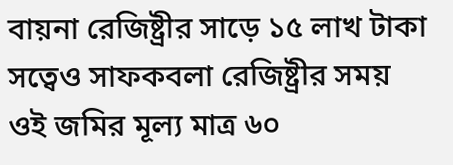বায়না রেজিষ্ট্রীর সাড়ে ১৫ লাখ টাকা সত্বেও সাফকবলা রেজিষ্ট্রীর সময় ওই জমির মূল্য মাত্র ৬০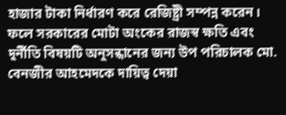হাজার টাকা নির্ধারণ করে রেজিষ্ট্রী সম্পন্ন করেন। ফলে সরকারের মোটা অংকের রাজস্ব ক্ষতি এবং দুর্নীতি বিষয়টি অনুসন্ধানের জন্য উপ পরিচালক মো. বেনজীর আহমেদকে দায়িত্ব দেয়া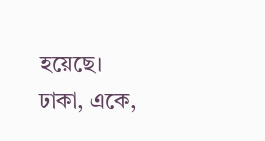হয়েছে।
ঢাকা, একে,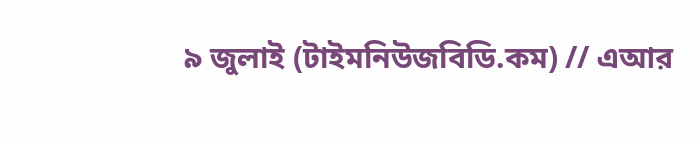৯ জুলাই (টাইমনিউজবিডি.কম) // এআর